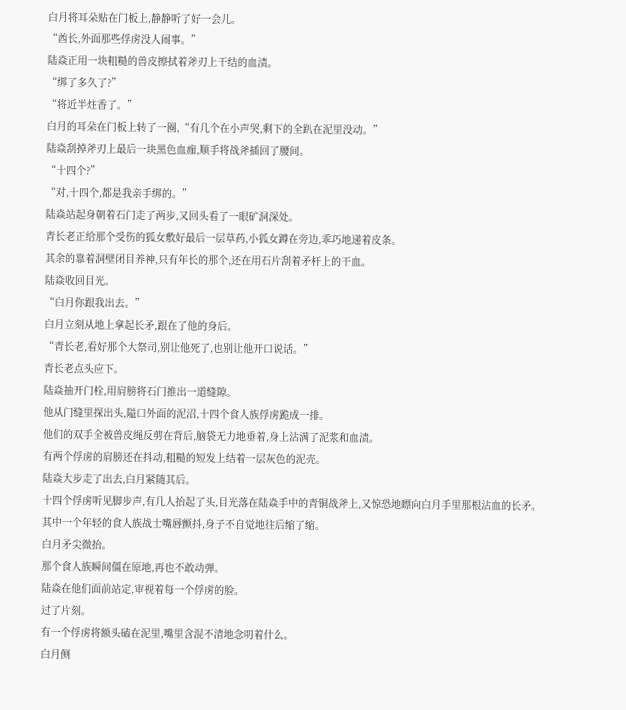白月将耳朵贴在门板上,静静听了好一会儿。
“酋长,外面那些俘虏没人闹事。”
陆焱正用一块粗糙的兽皮擦拭着斧刃上干结的血渍。
“绑了多久了?”
“将近半炷香了。”
白月的耳朵在门板上转了一圈,“有几个在小声哭,剩下的全趴在泥里没动。”
陆焱刮掉斧刃上最后一块黑色血痂,顺手将战斧插回了腰间。
“十四个?”
“对,十四个,都是我亲手绑的。”
陆焱站起身朝着石门走了两步,又回头看了一眼矿洞深处。
青长老正给那个受伤的狐女敷好最后一层草药,小狐女蹲在旁边,乖巧地递着皮条。
其余的靠着洞壁闭目养神,只有年长的那个,还在用石片刮着矛杆上的干血。
陆焱收回目光。
“白月你跟我出去。”
白月立刻从地上拿起长矛,跟在了他的身后。
“青长老,看好那个大祭司,别让他死了,也别让他开口说话。”
青长老点头应下。
陆焱抽开门栓,用肩膀将石门推出一道缝隙。
他从门缝里探出头,隘口外面的泥沼,十四个食人族俘虏跪成一排。
他们的双手全被兽皮绳反剪在背后,脑袋无力地垂着,身上沾满了泥浆和血渍。
有两个俘虏的肩膀还在抖动,粗糙的短发上结着一层灰色的泥壳。
陆焱大步走了出去,白月紧随其后。
十四个俘虏听见脚步声,有几人抬起了头,目光落在陆焱手中的青铜战斧上,又惊恐地瞟向白月手里那根沾血的长矛。
其中一个年轻的食人族战士嘴唇颤抖,身子不自觉地往后缩了缩。
白月矛尖微抬。
那个食人族瞬间僵在原地,再也不敢动弹。
陆焱在他们面前站定,审视着每一个俘虏的脸。
过了片刻。
有一个俘虏将额头磕在泥里,嘴里含混不清地念叨着什么。
白月侧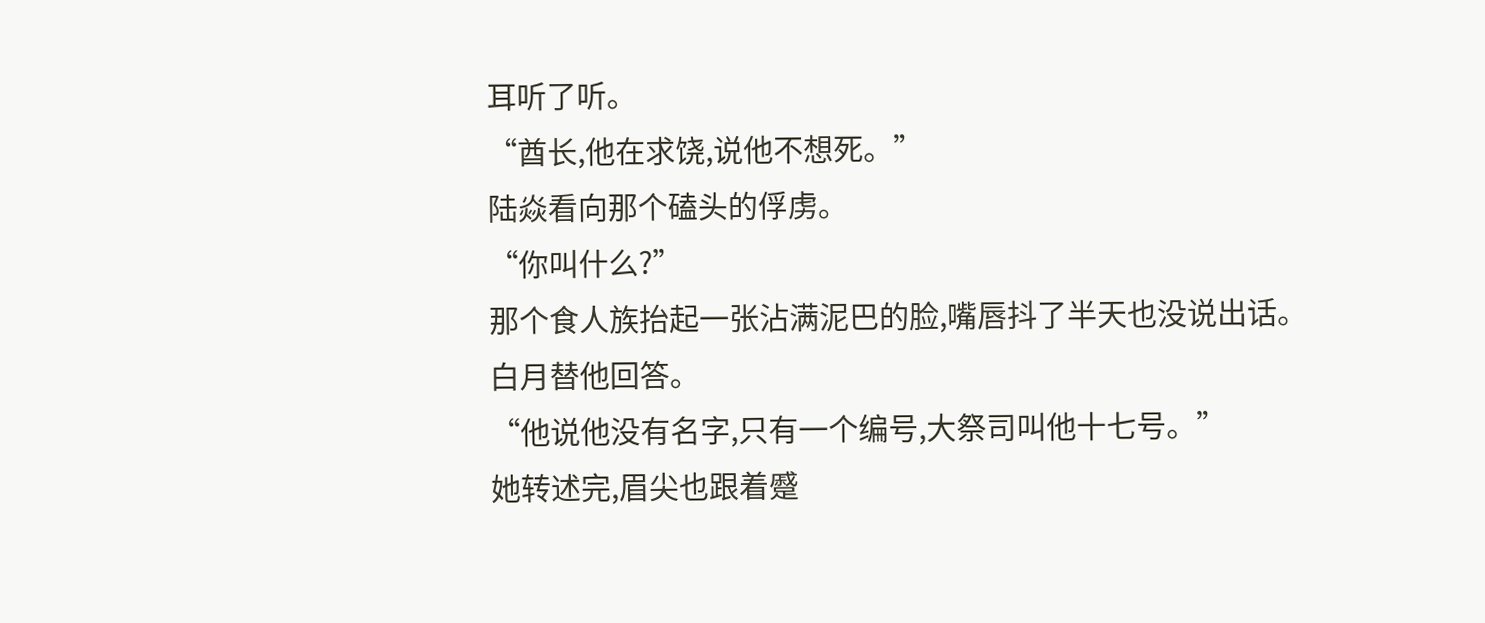耳听了听。
“酋长,他在求饶,说他不想死。”
陆焱看向那个磕头的俘虏。
“你叫什么?”
那个食人族抬起一张沾满泥巴的脸,嘴唇抖了半天也没说出话。
白月替他回答。
“他说他没有名字,只有一个编号,大祭司叫他十七号。”
她转述完,眉尖也跟着蹙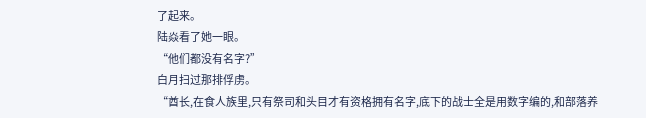了起来。
陆焱看了她一眼。
“他们都没有名字?”
白月扫过那排俘虏。
“酋长,在食人族里,只有祭司和头目才有资格拥有名字,底下的战士全是用数字编的,和部落养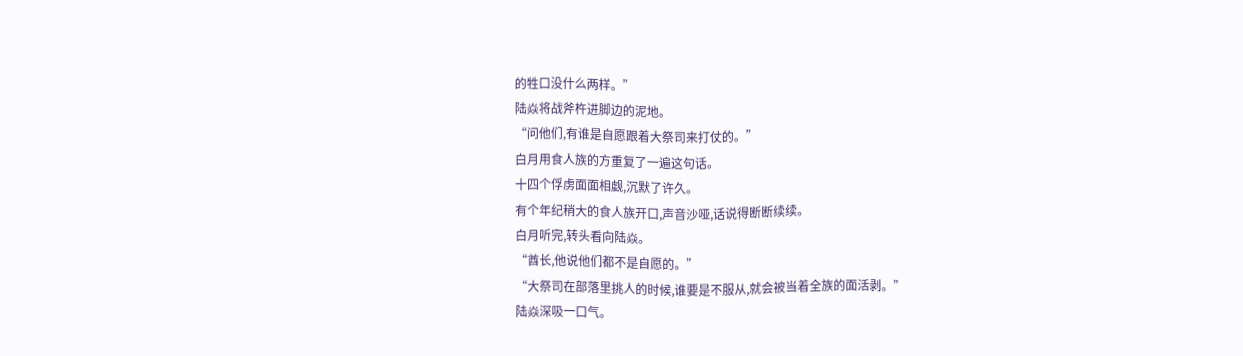的牲口没什么两样。”
陆焱将战斧杵进脚边的泥地。
“问他们,有谁是自愿跟着大祭司来打仗的。”
白月用食人族的方重复了一遍这句话。
十四个俘虏面面相觑,沉默了许久。
有个年纪稍大的食人族开口,声音沙哑,话说得断断续续。
白月听完,转头看向陆焱。
“酋长,他说他们都不是自愿的。”
“大祭司在部落里挑人的时候,谁要是不服从,就会被当着全族的面活剥。”
陆焱深吸一口气。